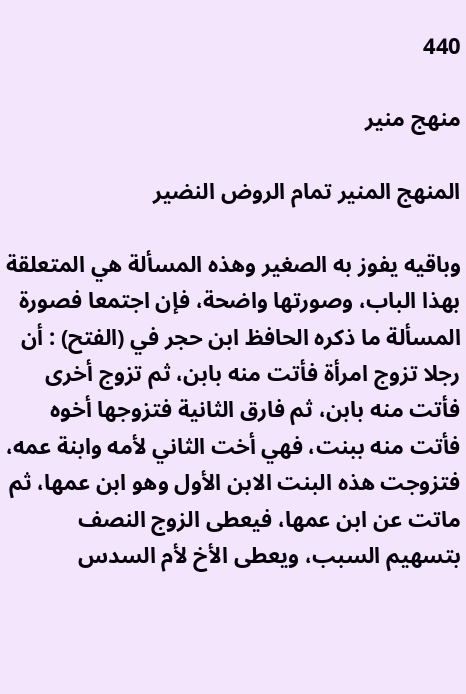440

منهج منیر

المنهج المنير تمام الروض النضير

وباقيه يفوز به الصغير وهذه المسألة هي المتعلقة بهذا الباب، وصورتها واضحة، فإن اجتمعا فصورة المسألة ما ذكره الحافظ ابن حجر في (الفتح) : أن رجلا تزوج امرأة فأتت منه بابن، ثم تزوج أخرى فأتت منه بابن، ثم فارق الثانية فتزوجها أخوه فأتت منه ببنت، فهي أخت الثاني لأمه وابنة عمه، فتزوجت هذه البنت الابن الأول وهو ابن عمها، ثم ماتت عن ابن عمها، فيعطى الزوج النصف بتسهيم السبب، ويعطى الأخ لأم السدس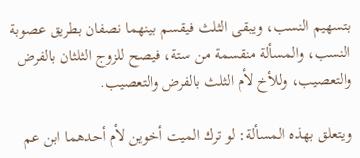بتسهيم النسب، ويبقى الثلث فيقسم بينهما نصفان بطريق عصوبة النسب، والمسألة منقسمة من ستة، فيصح للزوج الثلثان بالفرض والتعصيب، وللأخ لأم الثلث بالفرض والتعصيب.

ويتعلق بهذه المسألة: لو ترك الميت أخوين لأم أحدهما ابن عم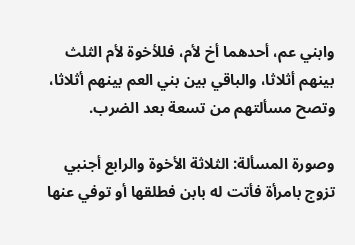وابني عم، أحدهما أخ لأم، فللأخوة لأم الثلث بينهم أثلاثا، والباقي بين بني العم بينهم أثلاثا، وتصح مسألتهم من تسعة بعد الضرب.

وصورة المسألة: الثلاثة الأخوة والرابع أجنبي تزوج بامرأة فأتت له بابن فطلقها أو توفي عنها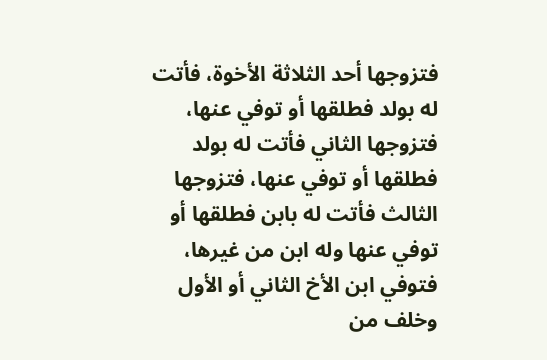فتزوجها أحد الثلاثة الأخوة، فأتت له بولد فطلقها أو توفي عنها، فتزوجها الثاني فأتت له بولد فطلقها أو توفي عنها، فتزوجها الثالث فأتت له بابن فطلقها أو توفي عنها وله ابن من غيرها، فتوفي ابن الأخ الثاني أو الأول وخلف من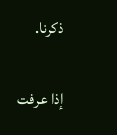ذكرنا.

إذا عرفت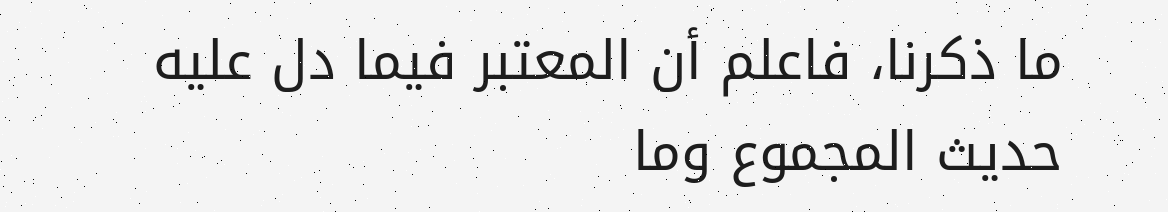ما ذكرنا، فاعلم أن المعتبر فيما دل عليه حديث المجموع وما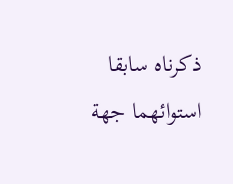ذكرناه سابقا استوائهما جهة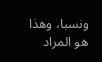ونسبا، وهذا هو المراد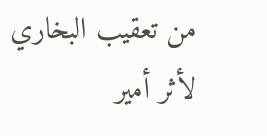من تعقيب البخاري لأثر أمير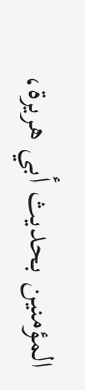المؤمنين بحديث أبي هريرة،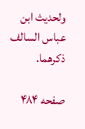ولحديث ابن عباس السالف ذكرهما.

صفحه ۴۸۴